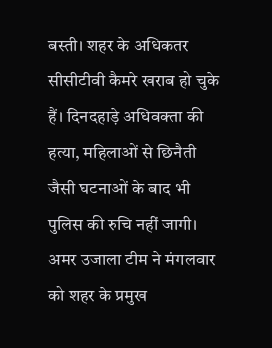बस्ती। शहर के अधिकतर सीसीटीवी कैमरे खराब हो चुके हैं। दिनदहाड़े अधिवक्ता की हत्या, महिलाओं से छिनैती जैसी घटनाओं के बाद भी पुलिस की रुचि नहीं जागी। अमर उजाला टीम ने मंगलवार को शहर के प्रमुख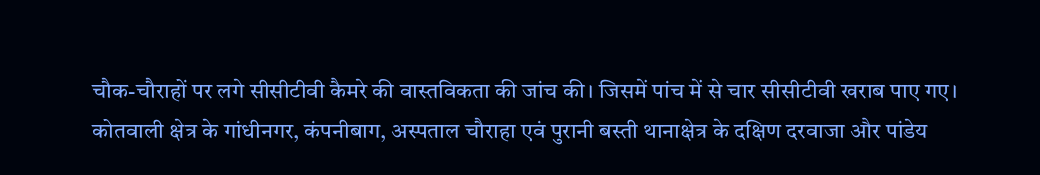चौक-चौराहों पर लगे सीसीटीवी कैमरे की वास्तविकता की जांच की। जिसमें पांच में से चार सीसीटीवी खराब पाए गए।
कोतवाली क्षेत्र के गांधीनगर, कंपनीबाग, अस्पताल चौराहा एवं पुरानी बस्ती थानाक्षेत्र के दक्षिण दरवाजा और पांडेय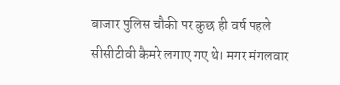बाजार पुलिस चौकी पर कुछ ही वर्ष पहले सीसीटीवी कैमरे लगाए गए थे। मगर मंगलवार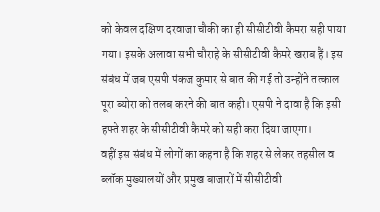को केवल दक्षिण दरवाजा चौकी का ही सीसीटीवी कैमरा सही पाया गया। इसके अलावा सभी चौराहे के सीसीटीवी कैमरे खराब हैं। इस संबंध में जब एसपी पंकज कुमार से बात की गई तो उन्होंने तत्काल पूरा ब्योरा को तलब करने की बात कही। एसपी ने दावा है कि इसी हफ्ते शहर के सीसीटीवी कैमरे को सही करा दिया जाएगा।
वहीं इस संबंध में लोगों का कहना है कि शहर से लेकर तहसील व ब्लॉक मुख्यालयों और प्रमुख बाजारों में सीसीटीवी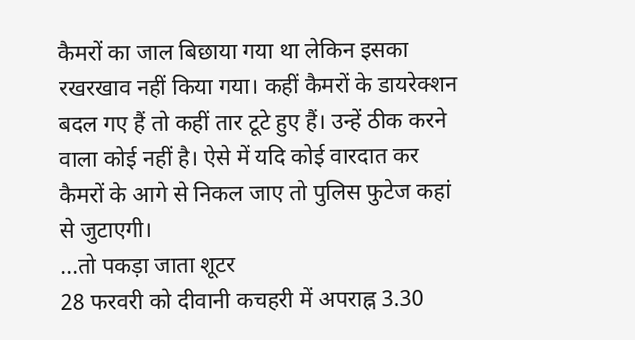कैमरों का जाल बिछाया गया था लेकिन इसका रखरखाव नहीं किया गया। कहीं कैमरों के डायरेक्शन बदल गए हैं तो कहीं तार टूटे हुए हैं। उन्हें ठीक करने वाला कोई नहीं है। ऐसे में यदि कोई वारदात कर कैमरों के आगे से निकल जाए तो पुलिस फुटेज कहां से जुटाएगी।
...तो पकड़ा जाता शूटर
28 फरवरी को दीवानी कचहरी में अपराह्न 3.30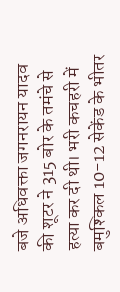बजे अधिवक्ता जगनरायन यादव की शूटर ने 315 बोर के तमंचे से हत्या कर दी थी। भरी कचहरी में बमुश्किल 10-12 सेकेंड के भीतर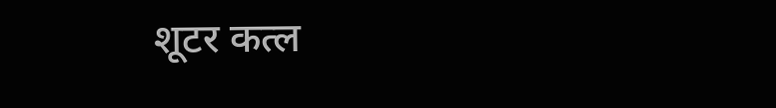शूटर कत्ल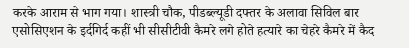करके आराम से भाग गया। शास्त्री चौक, पीडब्ल्यूडी दफ्तर के अलावा सिविल बार एसोसिएशन के इर्दगिर्द कहीं भी सीसीटीवी कैमरे लगे होते हत्यारे का चेहरे कैमरे में कैद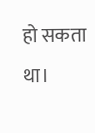हो सकता था।